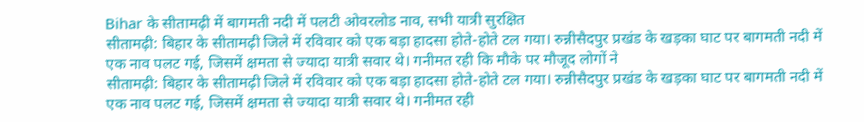Bihar के सीतामढ़ी में बागमती नदी में पलटी ओवरलोड नाव, सभी यात्री सुरक्षित
सीतामढ़ी: बिहार के सीतामढ़ी जिले में रविवार को एक बड़ा हादसा होते-होते टल गया। रुन्नीसैदपुर प्रखंड के खड़का घाट पर बागमती नदी में एक नाव पलट गई, जिसमें क्षमता से ज्यादा यात्री सवार थे। गनीमत रही कि मौके पर मौजूद लोगों ने
सीतामढ़ी: बिहार के सीतामढ़ी जिले में रविवार को एक बड़ा हादसा होते-होते टल गया। रुन्नीसैदपुर प्रखंड के खड़का घाट पर बागमती नदी में एक नाव पलट गई, जिसमें क्षमता से ज्यादा यात्री सवार थे। गनीमत रही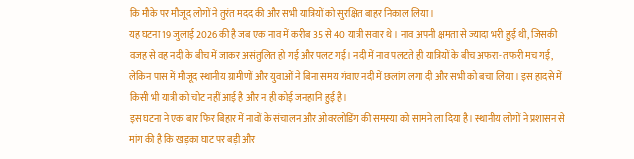कि मौके पर मौजूद लोगों ने तुरंत मदद की और सभी यात्रियों को सुरक्षित बाहर निकाल लिया।
यह घटना 19 जुलाई 2026 की है जब एक नाव में करीब 35 से 40 यात्री सवार थे। नाव अपनी क्षमता से ज्यादा भरी हुई थी, जिसकी वजह से वह नदी के बीच में जाकर असंतुलित हो गई और पलट गई। नदी में नाव पलटते ही यात्रियों के बीच अफरा-तफरी मच गई, लेकिन पास में मौजूद स्थानीय ग्रामीणों और युवाओं ने बिना समय गंवाए नदी में छलांग लगा दी और सभी को बचा लिया। इस हादसे में किसी भी यात्री को चोट नहीं आई है और न ही कोई जनहानि हुई है।
इस घटना ने एक बार फिर बिहार में नावों के संचालन और ओवरलोडिंग की समस्या को सामने ला दिया है। स्थानीय लोगों ने प्रशासन से मांग की है कि खड़का घाट पर बड़ी और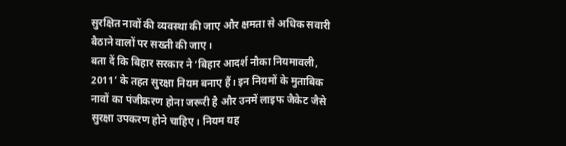सुरक्षित नावों की व्यवस्था की जाए और क्षमता से अधिक सवारी बैठाने वालों पर सख्ती की जाए।
बता दें कि बिहार सरकार ने ‘बिहार आदर्श नौका नियमावली, 2011’ के तहत सुरक्षा नियम बनाए हैं। इन नियमों के मुताबिक नावों का पंजीकरण होना जरूरी है और उनमें लाइफ जैकेट जैसे सुरक्षा उपकरण होने चाहिए। नियम यह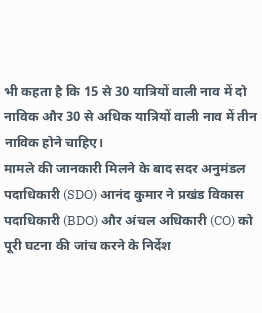भी कहता है कि 15 से 30 यात्रियों वाली नाव में दो नाविक और 30 से अधिक यात्रियों वाली नाव में तीन नाविक होने चाहिए।
मामले की जानकारी मिलने के बाद सदर अनुमंडल पदाधिकारी (SDO) आनंद कुमार ने प्रखंड विकास पदाधिकारी (BDO) और अंचल अधिकारी (CO) को पूरी घटना की जांच करने के निर्देश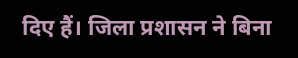दिए हैं। जिला प्रशासन ने बिना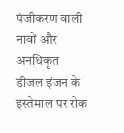पंजीकरण वाली नावों और अनधिकृत डीजल इंजन के इस्तेमाल पर रोक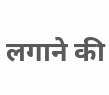लगाने की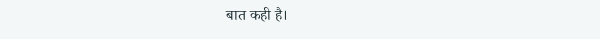बात कही है।